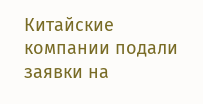Китайские компании подали заявки на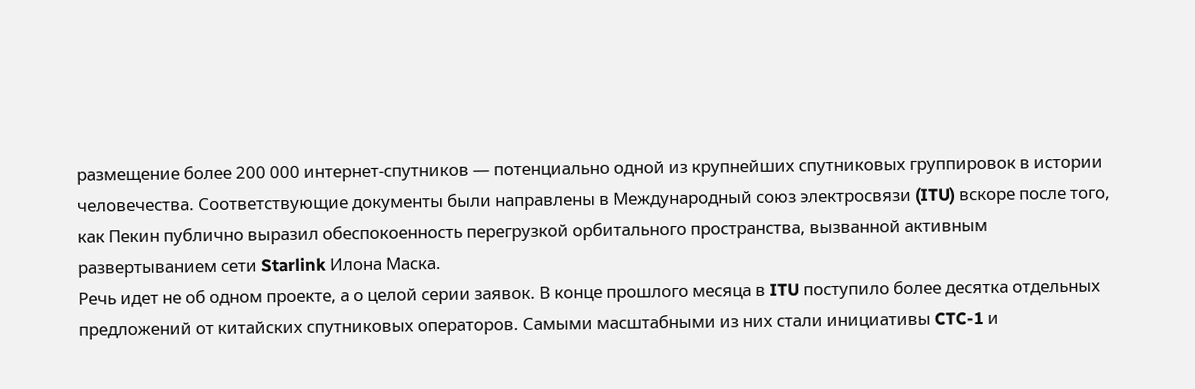размещение более 200 000 интернет-спутников — потенциально одной из крупнейших спутниковых группировок в истории человечества. Соответствующие документы были направлены в Международный союз электросвязи (ITU) вскоре после того, как Пекин публично выразил обеспокоенность перегрузкой орбитального пространства, вызванной активным развертыванием сети Starlink Илона Маска.
Речь идет не об одном проекте, а о целой серии заявок. В конце прошлого месяца в ITU поступило более десятка отдельных предложений от китайских спутниковых операторов. Самыми масштабными из них стали инициативы CTC-1 и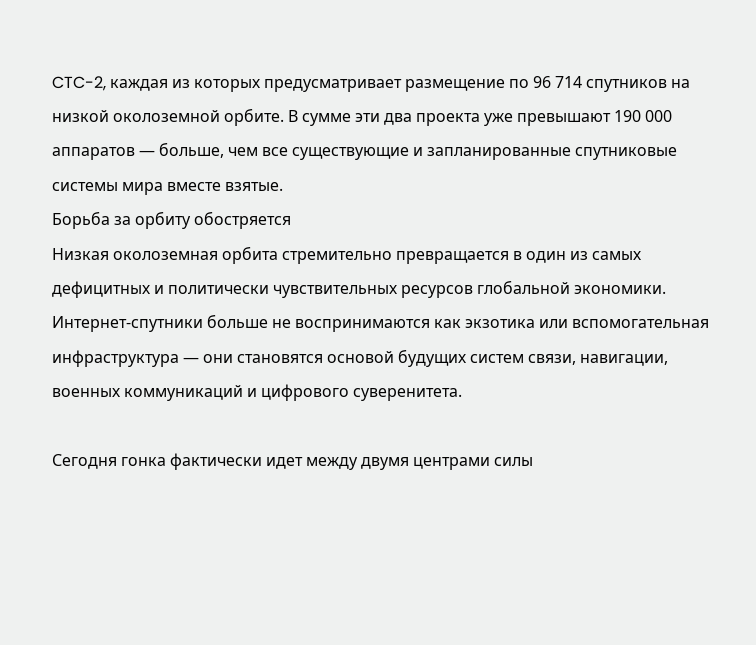CTC-2, каждая из которых предусматривает размещение по 96 714 спутников на низкой околоземной орбите. В сумме эти два проекта уже превышают 190 000 аппаратов — больше, чем все существующие и запланированные спутниковые системы мира вместе взятые.
Борьба за орбиту обостряется
Низкая околоземная орбита стремительно превращается в один из самых дефицитных и политически чувствительных ресурсов глобальной экономики. Интернет-спутники больше не воспринимаются как экзотика или вспомогательная инфраструктура — они становятся основой будущих систем связи, навигации, военных коммуникаций и цифрового суверенитета.

Сегодня гонка фактически идет между двумя центрами силы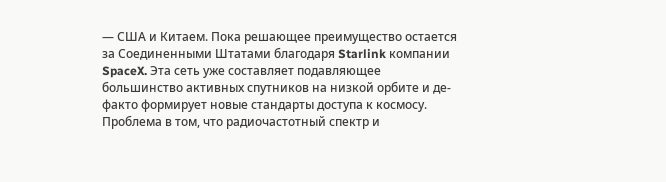— США и Китаем. Пока решающее преимущество остается за Соединенными Штатами благодаря Starlink компании SpaceX. Эта сеть уже составляет подавляющее большинство активных спутников на низкой орбите и де-факто формирует новые стандарты доступа к космосу.
Проблема в том, что радиочастотный спектр и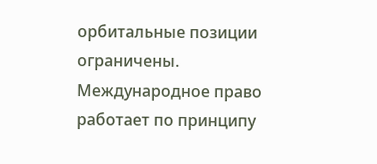орбитальные позиции ограничены. Международное право работает по принципу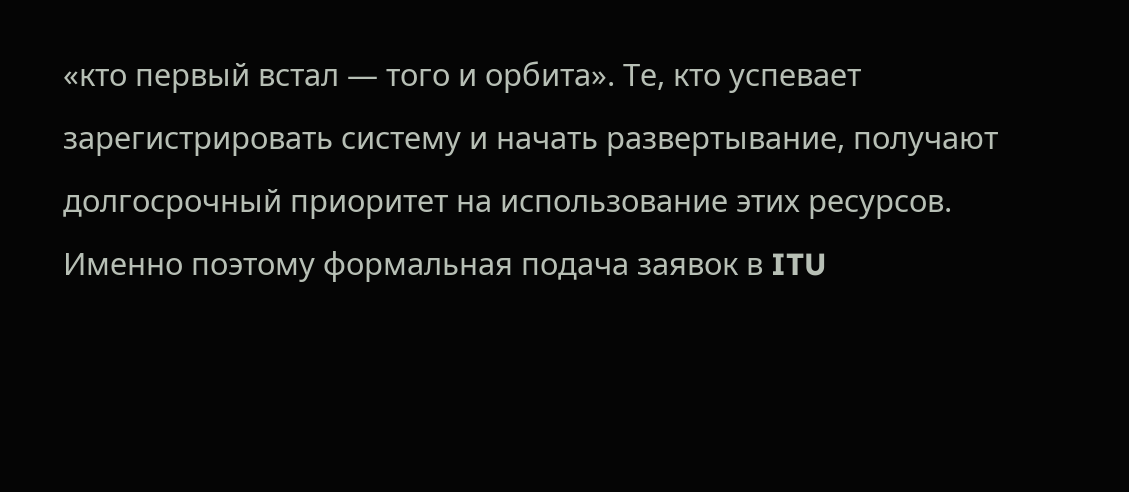«кто первый встал — того и орбита». Те, кто успевает зарегистрировать систему и начать развертывание, получают долгосрочный приоритет на использование этих ресурсов. Именно поэтому формальная подача заявок в ITU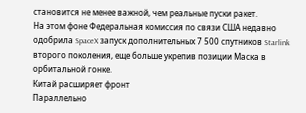становится не менее важной, чем реальные пуски ракет.
На этом фоне Федеральная комиссия по связи США недавно одобрила SpaceX запуск дополнительных 7 500 спутников Starlink второго поколения, еще больше укрепив позиции Маска в орбитальной гонке.
Китай расширяет фронт
Параллельно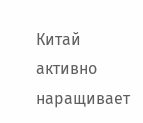Китай активно наращивает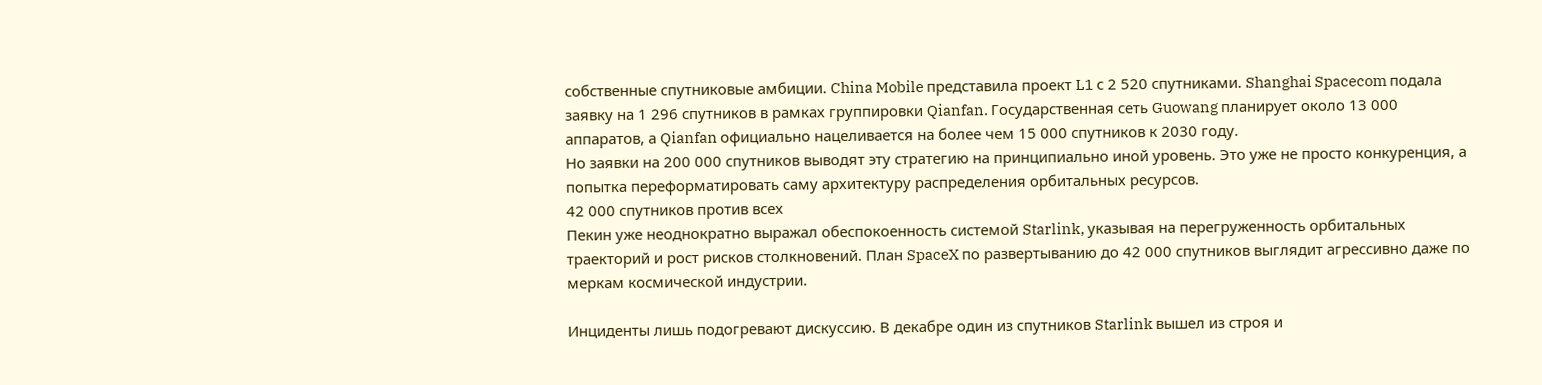собственные спутниковые амбиции. China Mobile представила проект L1 с 2 520 спутниками. Shanghai Spacecom подала заявку на 1 296 спутников в рамках группировки Qianfan. Государственная сеть Guowang планирует около 13 000 аппаратов, а Qianfan официально нацеливается на более чем 15 000 спутников к 2030 году.
Но заявки на 200 000 спутников выводят эту стратегию на принципиально иной уровень. Это уже не просто конкуренция, а попытка переформатировать саму архитектуру распределения орбитальных ресурсов.
42 000 спутников против всех
Пекин уже неоднократно выражал обеспокоенность системой Starlink, указывая на перегруженность орбитальных траекторий и рост рисков столкновений. План SpaceX по развертыванию до 42 000 спутников выглядит агрессивно даже по меркам космической индустрии.

Инциденты лишь подогревают дискуссию. В декабре один из спутников Starlink вышел из строя и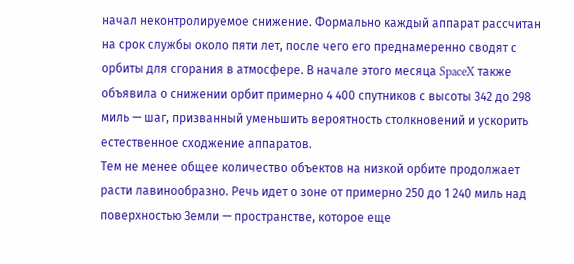начал неконтролируемое снижение. Формально каждый аппарат рассчитан на срок службы около пяти лет, после чего его преднамеренно сводят с орбиты для сгорания в атмосфере. В начале этого месяца SpaceX также объявила о снижении орбит примерно 4 400 спутников с высоты 342 до 298 миль — шаг, призванный уменьшить вероятность столкновений и ускорить естественное сходжение аппаратов.
Тем не менее общее количество объектов на низкой орбите продолжает расти лавинообразно. Речь идет о зоне от примерно 250 до 1 240 миль над поверхностью Земли — пространстве, которое еще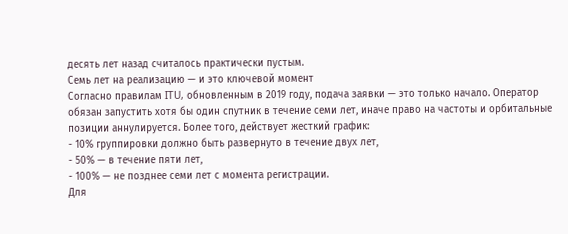десять лет назад считалось практически пустым.
Семь лет на реализацию — и это ключевой момент
Согласно правилам ITU, обновленным в 2019 году, подача заявки — это только начало. Оператор обязан запустить хотя бы один спутник в течение семи лет, иначе право на частоты и орбитальные позиции аннулируется. Более того, действует жесткий график:
- 10% группировки должно быть развернуто в течение двух лет,
- 50% — в течение пяти лет,
- 100% — не позднее семи лет с момента регистрации.
Для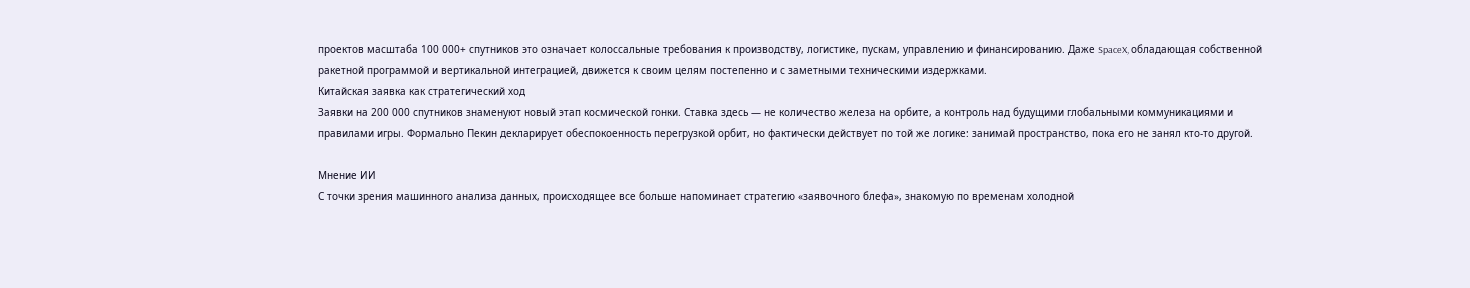проектов масштаба 100 000+ спутников это означает колоссальные требования к производству, логистике, пускам, управлению и финансированию. Даже SpaceX, обладающая собственной ракетной программой и вертикальной интеграцией, движется к своим целям постепенно и с заметными техническими издержками.
Китайская заявка как стратегический ход
Заявки на 200 000 спутников знаменуют новый этап космической гонки. Ставка здесь — не количество железа на орбите, а контроль над будущими глобальными коммуникациями и правилами игры. Формально Пекин декларирует обеспокоенность перегрузкой орбит, но фактически действует по той же логике: занимай пространство, пока его не занял кто-то другой.

Мнение ИИ
С точки зрения машинного анализа данных, происходящее все больше напоминает стратегию «заявочного блефа», знакомую по временам холодной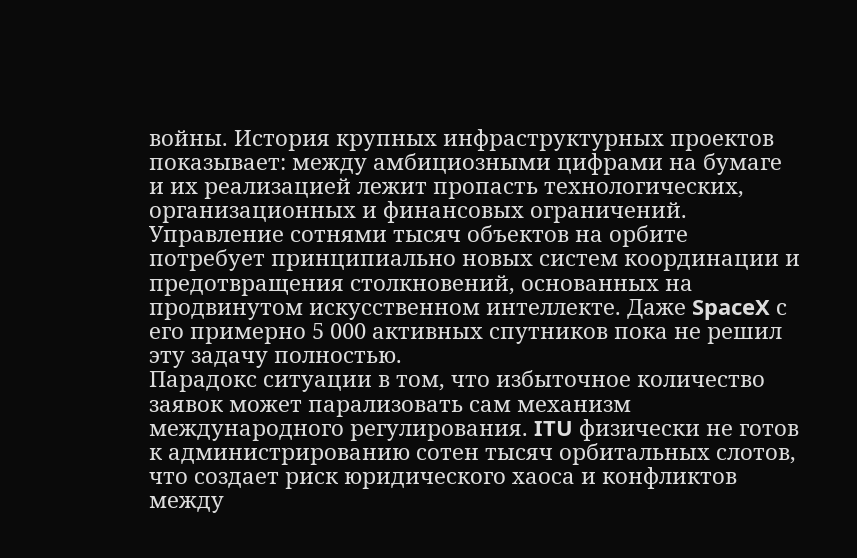войны. История крупных инфраструктурных проектов показывает: между амбициозными цифрами на бумаге и их реализацией лежит пропасть технологических, организационных и финансовых ограничений.
Управление сотнями тысяч объектов на орбите потребует принципиально новых систем координации и предотвращения столкновений, основанных на продвинутом искусственном интеллекте. Даже SpaceX с его примерно 5 000 активных спутников пока не решил эту задачу полностью.
Парадокс ситуации в том, что избыточное количество заявок может парализовать сам механизм международного регулирования. ITU физически не готов к администрированию сотен тысяч орбитальных слотов, что создает риск юридического хаоса и конфликтов между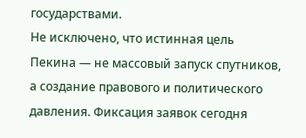государствами.
Не исключено, что истинная цель Пекина — не массовый запуск спутников, а создание правового и политического давления. Фиксация заявок сегодня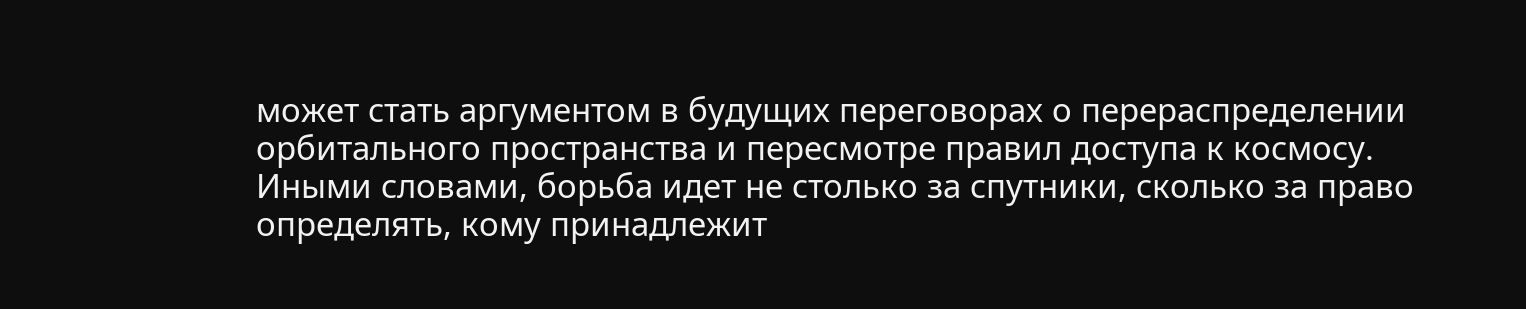может стать аргументом в будущих переговорах о перераспределении орбитального пространства и пересмотре правил доступа к космосу.
Иными словами, борьба идет не столько за спутники, сколько за право определять, кому принадлежит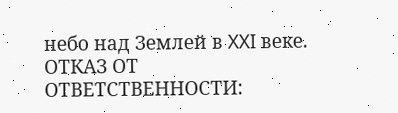небо над Землей в XXI веке.
ОТКАЗ ОТ ОТВЕТСТВЕННОСТИ: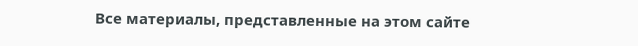Все материалы, представленные на этом сайте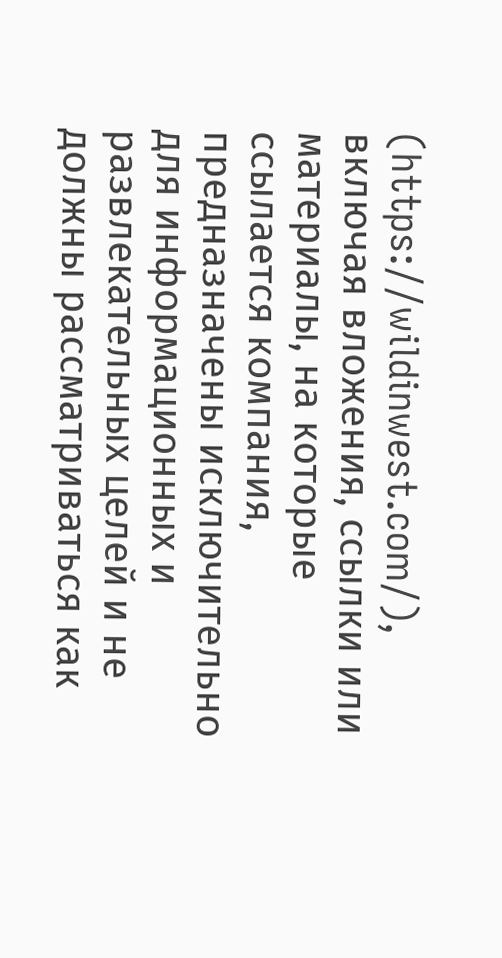(https://wildinwest.com/), включая вложения, ссылки или материалы, на которые ссылается компания, предназначены исключительно для информационных и развлекательных целей и не должны рассматриваться как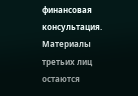финансовая консультация. Материалы третьих лиц остаются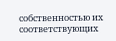собственностью их соответствующих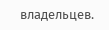владельцев.